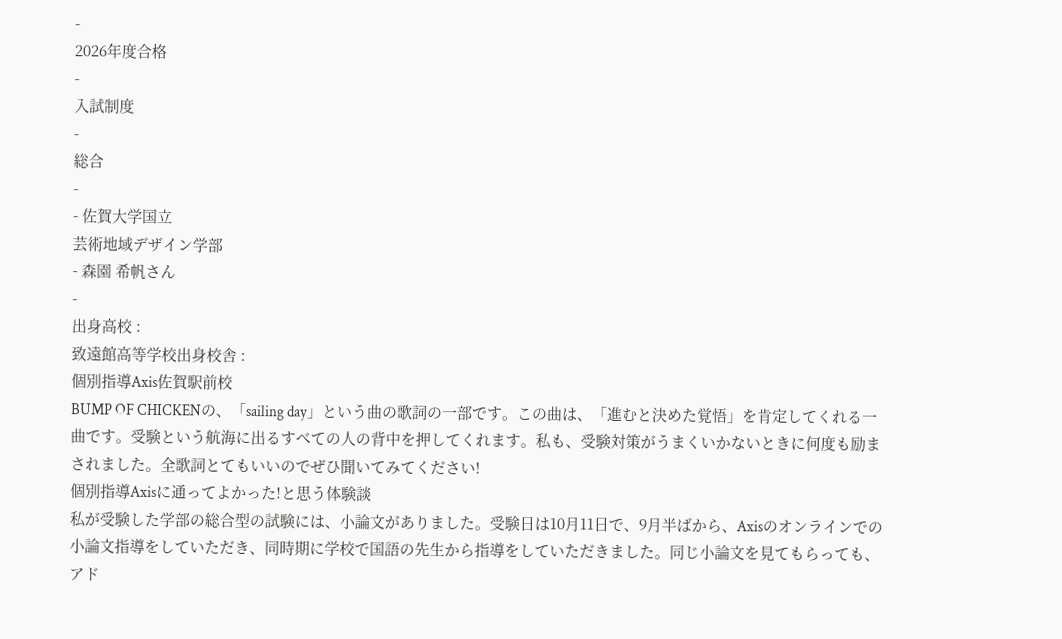-
2026年度合格
-
入試制度
-
総合
-
- 佐賀大学国立
芸術地域デザイン学部
- 森園 希帆さん
-
出身高校 :
致遠館高等学校出身校舎 :
個別指導Axis佐賀駅前校
BUMP OF CHICKENの、「sailing day」という曲の歌詞の一部です。この曲は、「進むと決めた覚悟」を肯定してくれる一曲です。受験という航海に出るすべての人の背中を押してくれます。私も、受験対策がうまくいかないときに何度も励まされました。全歌詞とてもいいのでぜひ聞いてみてください!
個別指導Axisに通ってよかった!と思う体験談
私が受験した学部の総合型の試験には、小論文がありました。受験日は10月11日で、9月半ばから、Axisのオンラインでの小論文指導をしていただき、同時期に学校で国語の先生から指導をしていただきました。同じ小論文を見てもらっても、アド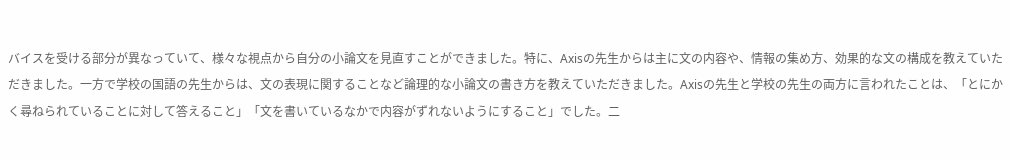バイスを受ける部分が異なっていて、様々な視点から自分の小論文を見直すことができました。特に、Axisの先生からは主に文の内容や、情報の集め方、効果的な文の構成を教えていただきました。一方で学校の国語の先生からは、文の表現に関することなど論理的な小論文の書き方を教えていただきました。Axisの先生と学校の先生の両方に言われたことは、「とにかく尋ねられていることに対して答えること」「文を書いているなかで内容がずれないようにすること」でした。二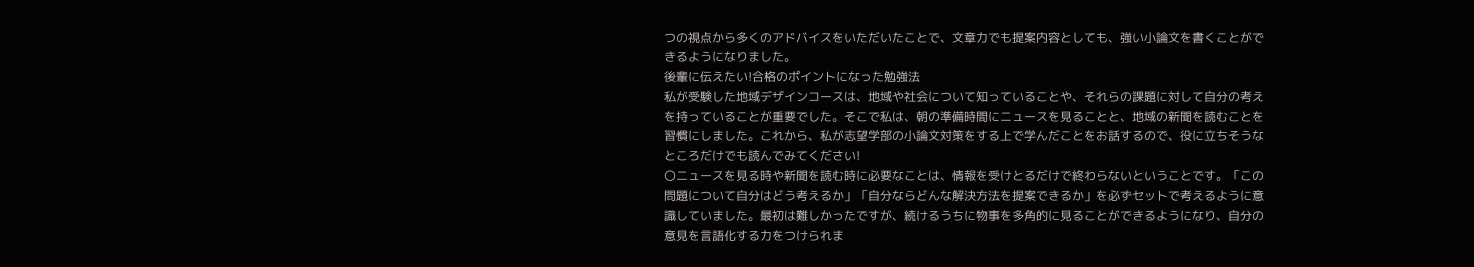つの視点から多くのアドバイスをいただいたことで、文章力でも提案内容としても、強い小論文を書くことができるようになりました。
後輩に伝えたい!合格のポイントになった勉強法
私が受験した地域デザインコースは、地域や社会について知っていることや、それらの課題に対して自分の考えを持っていることが重要でした。そこで私は、朝の準備時間にニュースを見ることと、地域の新聞を読むことを習慣にしました。これから、私が志望学部の小論文対策をする上で学んだことをお話するので、役に立ちそうなところだけでも読んでみてください!
〇ニュースを見る時や新聞を読む時に必要なことは、情報を受けとるだけで終わらないということです。「この問題について自分はどう考えるか」「自分ならどんな解決方法を提案できるか」を必ずセットで考えるように意識していました。最初は難しかったですが、続けるうちに物事を多角的に見ることができるようになり、自分の意見を言語化する力をつけられま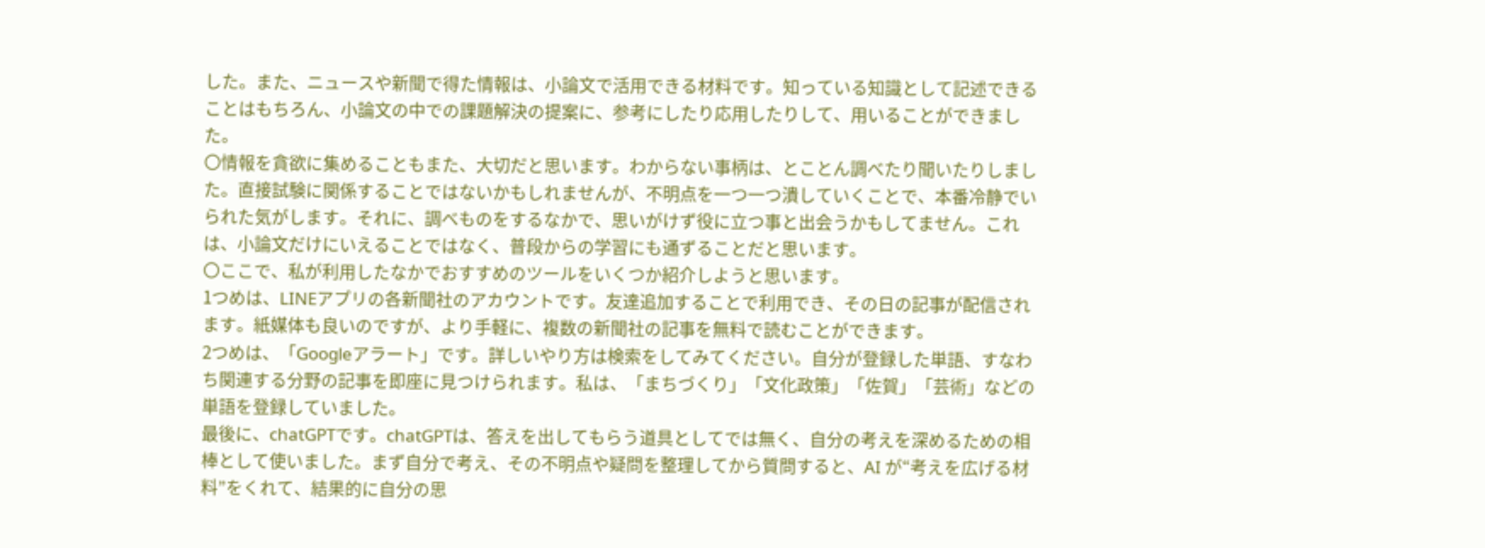した。また、ニュースや新聞で得た情報は、小論文で活用できる材料です。知っている知識として記述できることはもちろん、小論文の中での課題解決の提案に、参考にしたり応用したりして、用いることができました。
〇情報を貪欲に集めることもまた、大切だと思います。わからない事柄は、とことん調べたり聞いたりしました。直接試験に関係することではないかもしれませんが、不明点を一つ一つ潰していくことで、本番冷静でいられた気がします。それに、調べものをするなかで、思いがけず役に立つ事と出会うかもしてません。これは、小論文だけにいえることではなく、普段からの学習にも通ずることだと思います。
〇ここで、私が利用したなかでおすすめのツールをいくつか紹介しようと思います。
1つめは、LINEアプリの各新聞社のアカウントです。友達追加することで利用でき、その日の記事が配信されます。紙媒体も良いのですが、より手軽に、複数の新聞社の記事を無料で読むことができます。
2つめは、「Googleアラート」です。詳しいやり方は検索をしてみてください。自分が登録した単語、すなわち関連する分野の記事を即座に見つけられます。私は、「まちづくり」「文化政策」「佐賀」「芸術」などの単語を登録していました。
最後に、chatGPTです。chatGPTは、答えを出してもらう道具としてでは無く、自分の考えを深めるための相棒として使いました。まず自分で考え、その不明点や疑問を整理してから質問すると、AI が“考えを広げる材料”をくれて、結果的に自分の思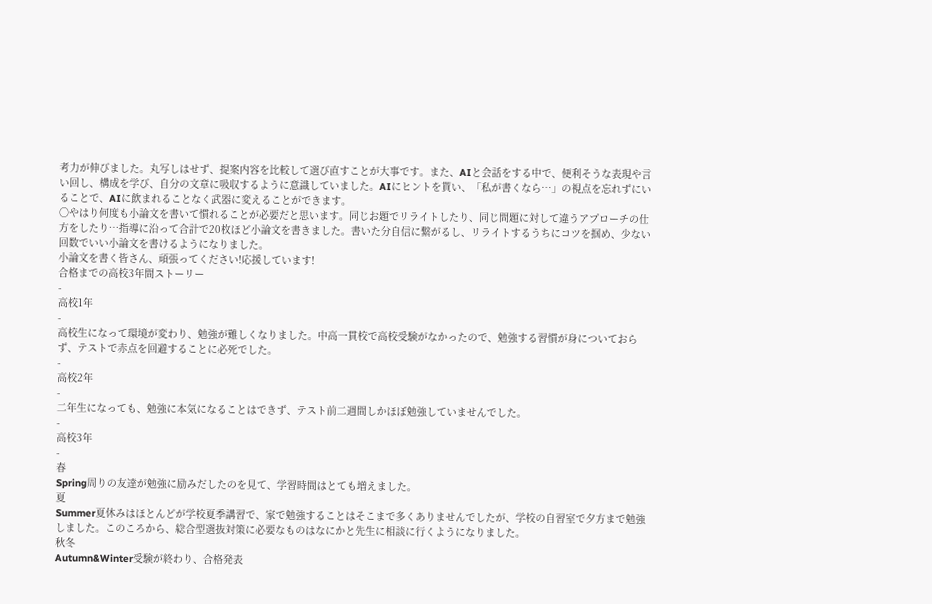考力が伸びました。丸写しはせず、提案内容を比較して選び直すことが大事です。また、AIと会話をする中で、便利そうな表現や言い回し、構成を学び、自分の文章に吸収するように意識していました。AIにヒントを貰い、「私が書くなら…」の視点を忘れずにいることで、AIに飲まれることなく武器に変えることができます。
〇やはり何度も小論文を書いて慣れることが必要だと思います。同じお題でリライトしたり、同じ問題に対して違うアプローチの仕方をしたり…指導に沿って合計で20枚ほど小論文を書きました。書いた分自信に繋がるし、リライトするうちにコツを掴め、少ない回数でいい小論文を書けるようになりました。
小論文を書く皆さん、頑張ってください!応援しています!
合格までの高校3年間ストーリー
-
高校1年
-
高校生になって環境が変わり、勉強が難しくなりました。中高一貫校で高校受験がなかったので、勉強する習慣が身についておらず、テストで赤点を回避することに必死でした。
-
高校2年
-
二年生になっても、勉強に本気になることはできず、テスト前二週間しかほぼ勉強していませんでした。
-
高校3年
-
春
Spring周りの友達が勉強に励みだしたのを見て、学習時間はとても増えました。
夏
Summer夏休みはほとんどが学校夏季講習で、家で勉強することはそこまで多くありませんでしたが、学校の自習室で夕方まで勉強しました。このころから、総合型選抜対策に必要なものはなにかと先生に相談に行くようになりました。
秋冬
Autumn&Winter受験が終わり、合格発表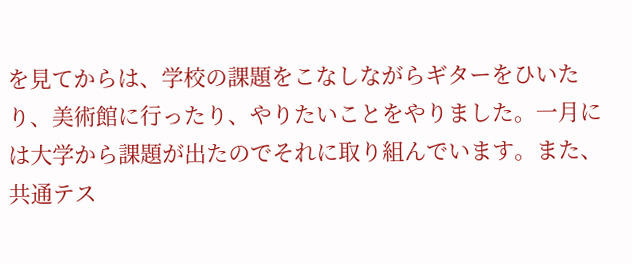を見てからは、学校の課題をこなしながらギターをひいたり、美術館に行ったり、やりたいことをやりました。一月には大学から課題が出たのでそれに取り組んでいます。また、共通テス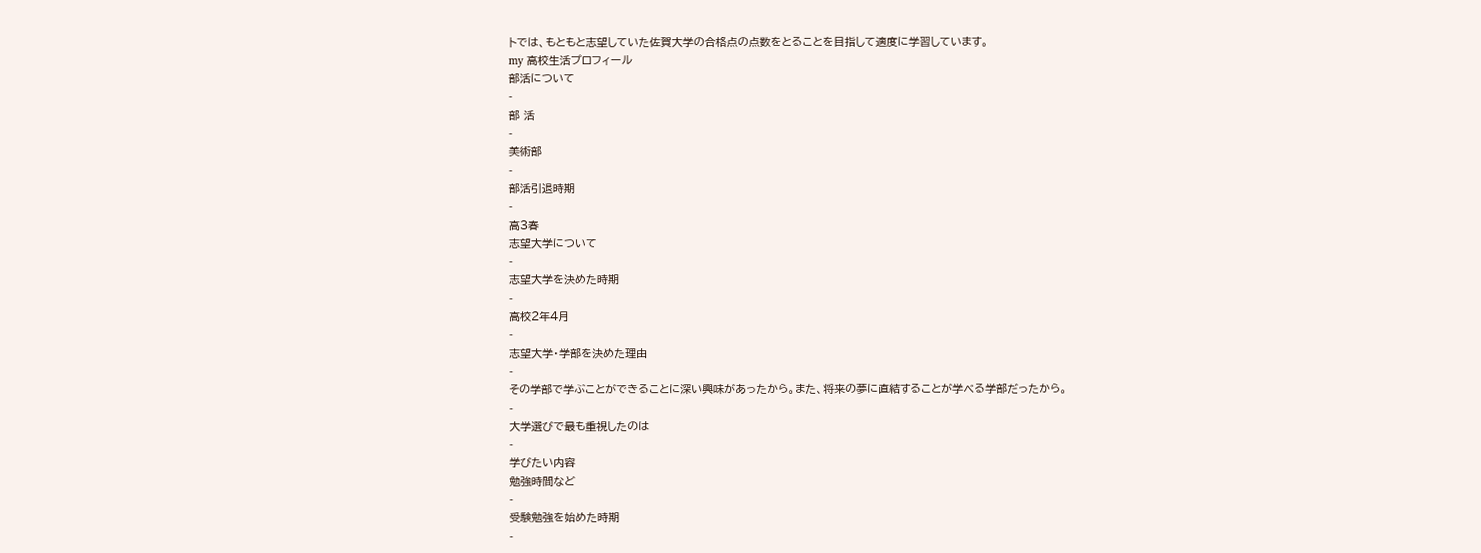トでは、もともと志望していた佐賀大学の合格点の点数をとることを目指して適度に学習しています。
my 高校生活プロフィール
部活について
-
部 活
-
美術部
-
部活引退時期
-
高3春
志望大学について
-
志望大学を決めた時期
-
高校2年4月
-
志望大学・学部を決めた理由
-
その学部で学ぶことができることに深い興味があったから。また、将来の夢に直結することが学べる学部だったから。
-
大学選びで最も重視したのは
-
学びたい内容
勉強時間など
-
受験勉強を始めた時期
-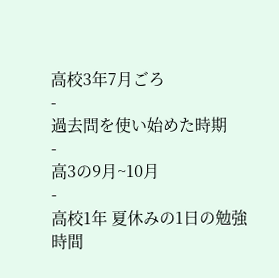高校3年7月ごろ
-
過去問を使い始めた時期
-
高3の9月~10月
-
高校1年 夏休みの1日の勉強時間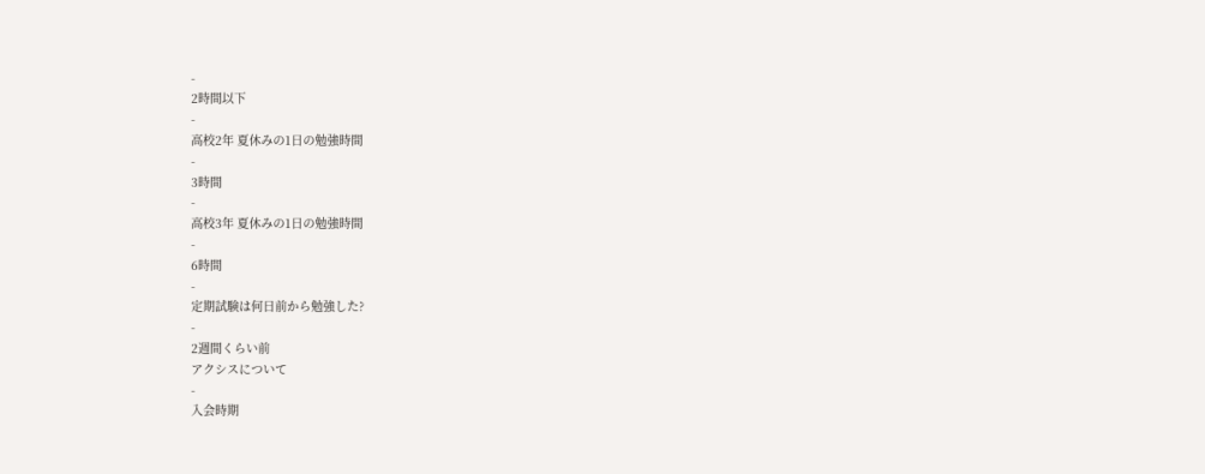-
2時間以下
-
高校2年 夏休みの1日の勉強時間
-
3時間
-
高校3年 夏休みの1日の勉強時間
-
6時間
-
定期試験は何日前から勉強した?
-
2週間くらい前
アクシスについて
-
入会時期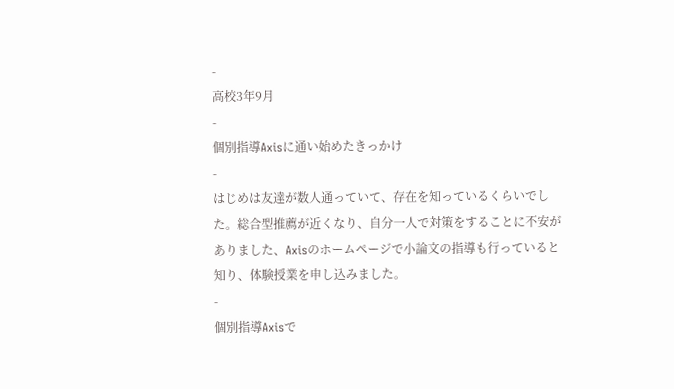-
高校3年9月
-
個別指導Axisに通い始めたきっかけ
-
はじめは友達が数人通っていて、存在を知っているくらいでした。総合型推薦が近くなり、自分一人で対策をすることに不安がありました、Axisのホームページで小論文の指導も行っていると知り、体験授業を申し込みました。
-
個別指導Axisで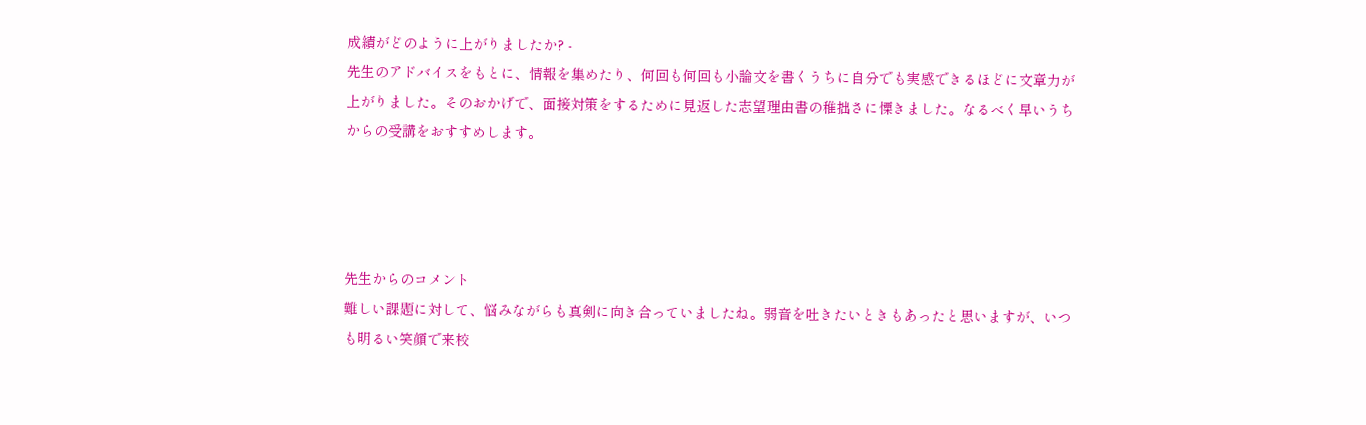成績がどのように上がりましたか? -
先生のアドバイスをもとに、情報を集めたり、何回も何回も小論文を書くうちに自分でも実感できるほどに文章力が上がりました。そのおかげで、面接対策をするために見返した志望理由書の稚拙さに慄きました。なるべく早いうちからの受講をおすすめします。




先生からのコメント
難しい課題に対して、悩みながらも真剣に向き合っていましたね。弱音を吐きたいときもあったと思いますが、いつも明るい笑顔で来校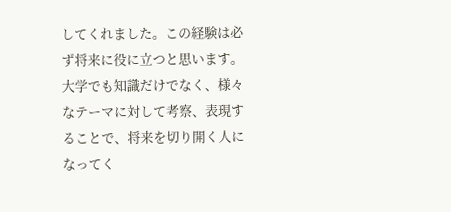してくれました。この経験は必ず将来に役に立つと思います。大学でも知識だけでなく、様々なテーマに対して考察、表現することで、将来を切り開く人になってく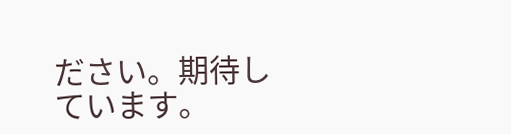ださい。期待しています。